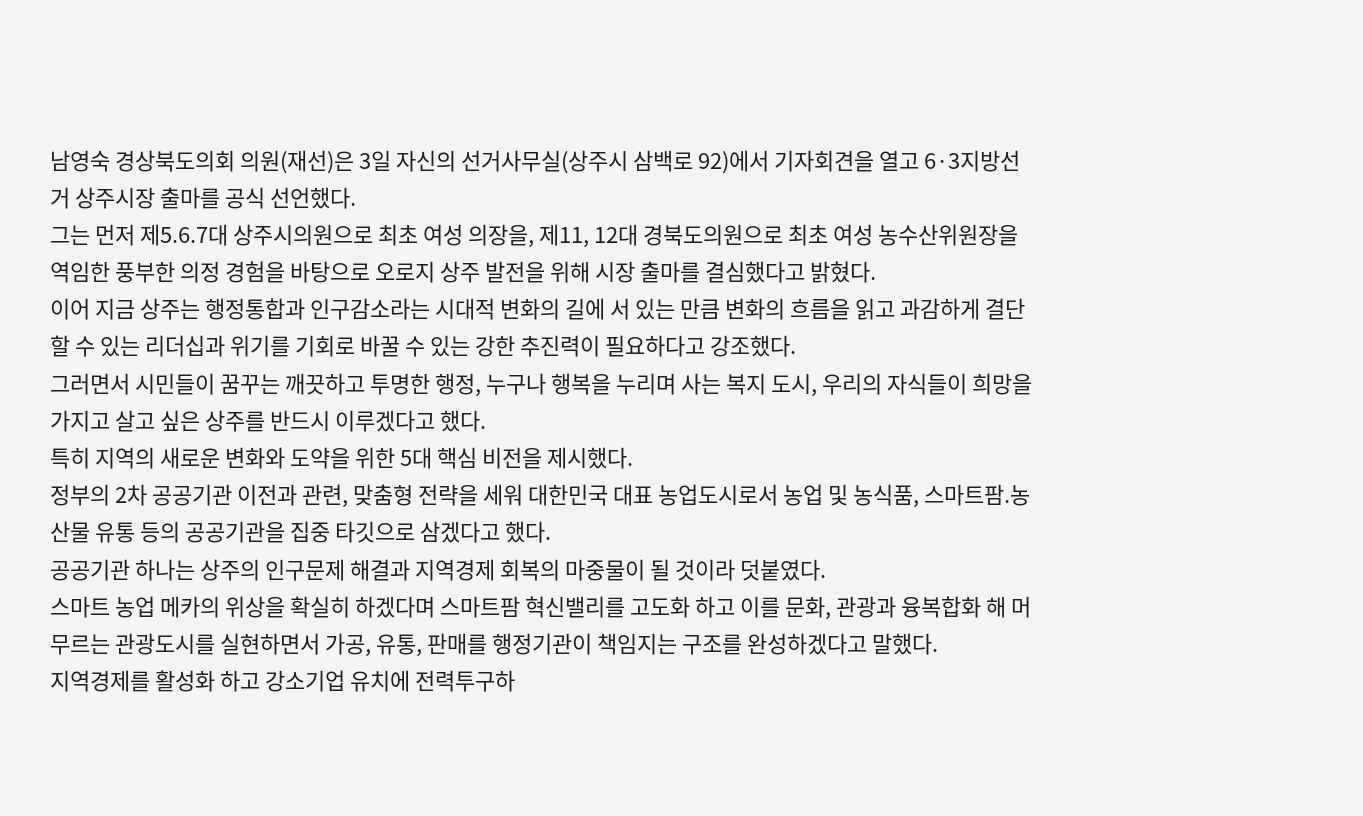남영숙 경상북도의회 의원(재선)은 3일 자신의 선거사무실(상주시 삼백로 92)에서 기자회견을 열고 6·3지방선거 상주시장 출마를 공식 선언했다.
그는 먼저 제5.6.7대 상주시의원으로 최초 여성 의장을, 제11, 12대 경북도의원으로 최초 여성 농수산위원장을 역임한 풍부한 의정 경험을 바탕으로 오로지 상주 발전을 위해 시장 출마를 결심했다고 밝혔다.
이어 지금 상주는 행정통합과 인구감소라는 시대적 변화의 길에 서 있는 만큼 변화의 흐름을 읽고 과감하게 결단할 수 있는 리더십과 위기를 기회로 바꿀 수 있는 강한 추진력이 필요하다고 강조했다.
그러면서 시민들이 꿈꾸는 깨끗하고 투명한 행정, 누구나 행복을 누리며 사는 복지 도시, 우리의 자식들이 희망을 가지고 살고 싶은 상주를 반드시 이루겠다고 했다.
특히 지역의 새로운 변화와 도약을 위한 5대 핵심 비전을 제시했다.
정부의 2차 공공기관 이전과 관련, 맞춤형 전략을 세워 대한민국 대표 농업도시로서 농업 및 농식품, 스마트팜.농산물 유통 등의 공공기관을 집중 타깃으로 삼겠다고 했다.
공공기관 하나는 상주의 인구문제 해결과 지역경제 회복의 마중물이 될 것이라 덧붙였다.
스마트 농업 메카의 위상을 확실히 하겠다며 스마트팜 혁신밸리를 고도화 하고 이를 문화, 관광과 융복합화 해 머무르는 관광도시를 실현하면서 가공, 유통, 판매를 행정기관이 책임지는 구조를 완성하겠다고 말했다.
지역경제를 활성화 하고 강소기업 유치에 전력투구하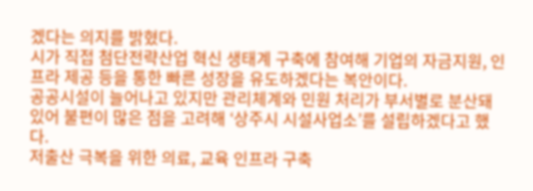겠다는 의지를 밝혔다.
시가 직접 첨단전략산업 혁신 생태계 구축에 참여해 기업의 자금지원, 인프라 제공 등을 통한 빠른 성장을 유도하겠다는 복안이다.
공공시설이 늘어나고 있지만 관리체계와 민원 처리가 부서별로 분산돼 있어 불편이 많은 점을 고려해 ‘상주시 시설사업소’를 설립하겠다고 했다.
저출산 극복을 위한 의료, 교육 인프라 구축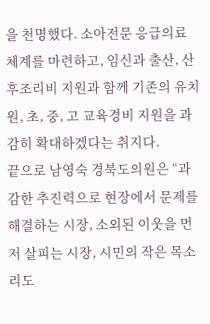을 천명했다. 소아전문 응급의료 체계를 마련하고, 임신과 출산, 산후조리비 지원과 함께 기존의 유치원, 초, 중, 고 교육경비 지원을 과감히 확대하겠다는 취지다.
끝으로 남영숙 경북도의원은 “과감한 추진력으로 현장에서 문제를 해결하는 시장, 소외된 이웃을 먼저 살피는 시장, 시민의 작은 목소리도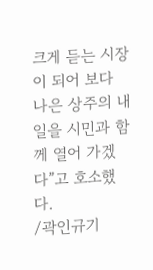크게 듣는 시장이 되어 보다 나은 상주의 내일을 시민과 함께 열어 가겠다”고 호소했다.
/곽인규기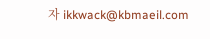자 ikkwack@kbmaeil.com